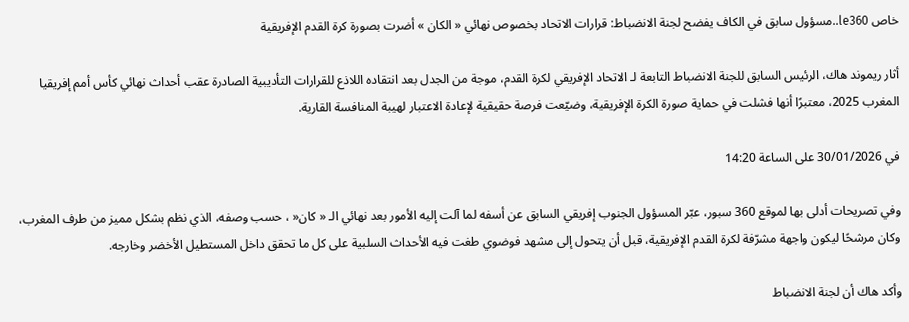خاص le360..مسؤول سابق في الكاف يفضح لجنة الانضباط: قرارات الاتحاد بخصوص نهائي « الكان » أضرت بصورة كرة القدم الإفريقية

أثار ريموند هاك، الرئيس السابق للجنة الانضباط التابعة لـ الاتحاد الإفريقي لكرة القدم، موجة من الجدل بعد انتقاده اللاذع للقرارات التأديبية الصادرة عقب أحداث نهائي كأس أمم إفريقيا المغرب 2025، معتبرًا أنها فشلت في حماية صورة الكرة الإفريقية، وضيّعت فرصة حقيقية لإعادة الاعتبار لهيبة المنافسة القارية.

في 30/01/2026 على الساعة 14:20

وفي تصريحات أدلى بها لموقع 360 سبور، عبّر المسؤول الجنوب إفريقي السابق عن أسفه لما آلت إليه الأمور بعد نهائي الـ « كان« ، حسب وصفه، الذي نظم بشكل مميز من طرف المغرب، وكان مرشحًا ليكون واجهة مشرّفة لكرة القدم الإفريقية، قبل أن يتحول إلى مشهد فوضوي طغت فيه الأحداث السلبية على كل ما تحقق داخل المستطيل الأخضر وخارجه.

وأكد هاك أن لجنة الانضباط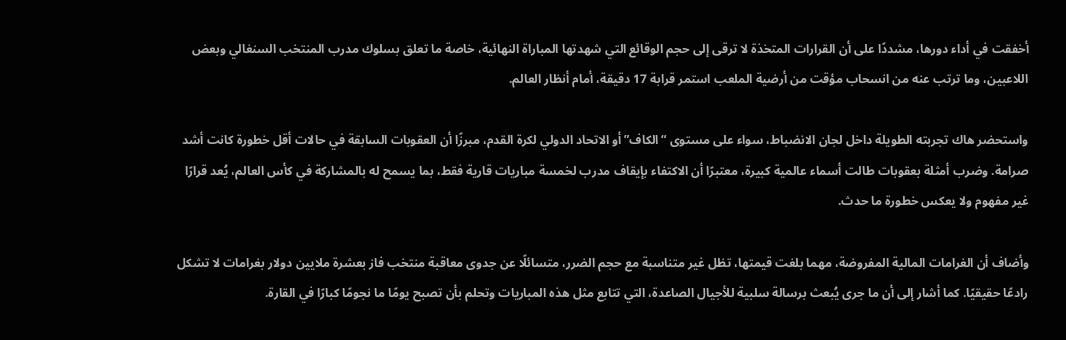أخفقت في أداء دورها، مشددًا على أن القرارات المتخذة لا ترقى إلى حجم الوقائع التي شهدتها المباراة النهائية، خاصة ما تعلق بسلوك مدرب المنتخب السنغالي وبعض اللاعبين، وما ترتب عنه من انسحاب مؤقت من أرضية الملعب استمر قرابة 17 دقيقة، أمام أنظار العالم.

واستحضر هاك تجربته الطويلة داخل لجان الانضباط، سواء على مستوى “الكاف” أو الاتحاد الدولي لكرة القدم، مبرزًا أن العقوبات السابقة في حالات أقل خطورة كانت أشد صرامة. وضرب أمثلة بعقوبات طالت أسماء عالمية كبيرة، معتبرًا أن الاكتفاء بإيقاف مدرب لخمسة مباريات قارية فقط، بما يسمح له بالمشاركة في كأس العالم، يُعد قرارًا غير مفهوم ولا يعكس خطورة ما حدث.

وأضاف أن الغرامات المالية المفروضة، مهما بلغت قيمتها، تظل غير متناسبة مع حجم الضرر، متسائلًا عن جدوى معاقبة منتخب فاز بعشرة ملايين دولار بغرامات لا تشكل رادعًا حقيقيًا. كما أشار إلى أن ما جرى يُبعث برسالة سلبية للأجيال الصاعدة، التي تتابع مثل هذه المباريات وتحلم بأن تصبح يومًا ما نجومًا كبارًا في القارة.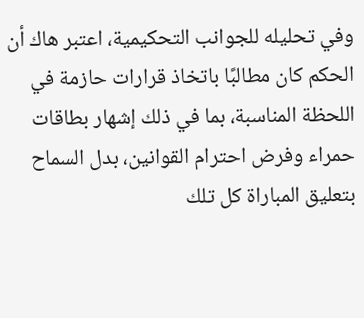وفي تحليله للجوانب التحكيمية، اعتبر هاك أن الحكم كان مطالبًا باتخاذ قرارات حازمة في اللحظة المناسبة، بما في ذلك إشهار بطاقات حمراء وفرض احترام القوانين، بدل السماح بتعليق المباراة كل تلك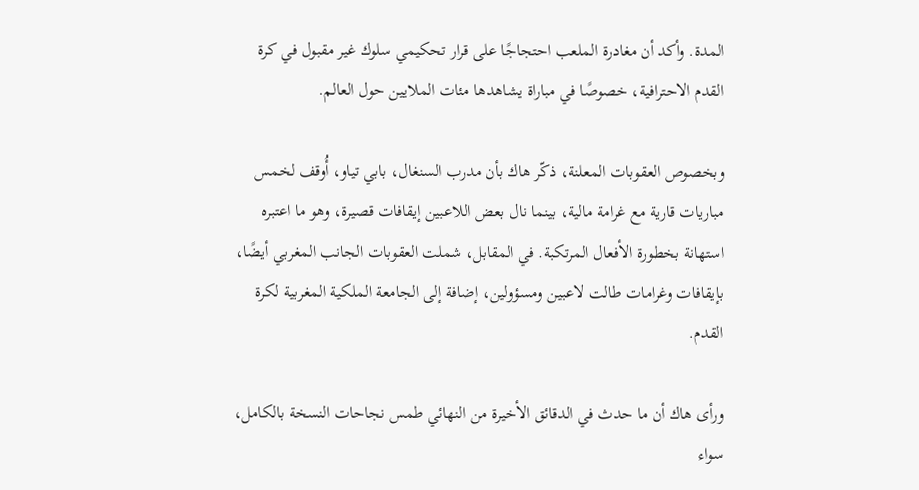المدة. وأكد أن مغادرة الملعب احتجاجًا على قرار تحكيمي سلوك غير مقبول في كرة القدم الاحترافية، خصوصًا في مباراة يشاهدها مئات الملايين حول العالم.

وبخصوص العقوبات المعلنة، ذكّر هاك بأن مدرب السنغال، بابي تياو، أُوقف لخمس مباريات قارية مع غرامة مالية، بينما نال بعض اللاعبين إيقافات قصيرة، وهو ما اعتبره استهانة بخطورة الأفعال المرتكبة. في المقابل، شملت العقوبات الجانب المغربي أيضًا، بإيقافات وغرامات طالت لاعبين ومسؤولين، إضافة إلى الجامعة الملكية المغربية لكرة القدم.

ورأى هاك أن ما حدث في الدقائق الأخيرة من النهائي طمس نجاحات النسخة بالكامل، سواء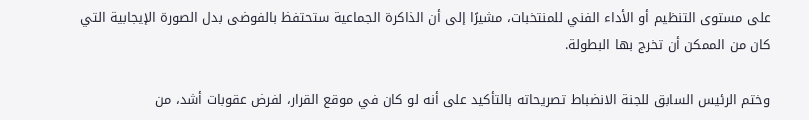على مستوى التنظيم أو الأداء الفني للمنتخبات، مشيرًا إلى أن الذاكرة الجماعية ستحتفظ بالفوضى بدل الصورة الإيجابية التي كان من الممكن أن تخرج بها البطولة.

وختم الرئيس السابق للجنة الانضباط تصريحاته بالتأكيد على أنه لو كان في موقع القرار، لفرض عقوبات أشد، من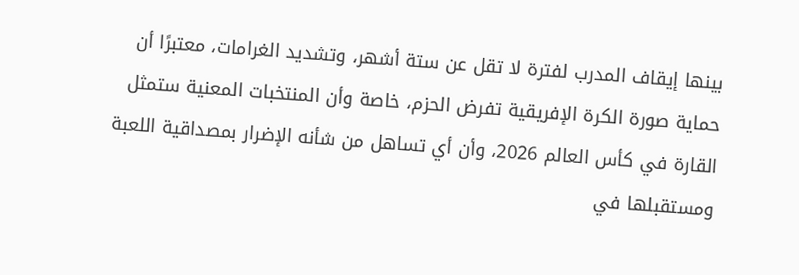بينها إيقاف المدرب لفترة لا تقل عن ستة أشهر، وتشديد الغرامات، معتبرًا أن حماية صورة الكرة الإفريقية تفرض الحزم، خاصة وأن المنتخبات المعنية ستمثل القارة في كأس العالم 2026، وأن أي تساهل من شأنه الإضرار بمصداقية اللعبة ومستقبلها في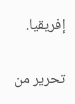إفريقيا.

تحرير من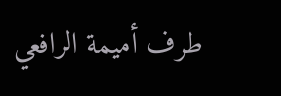طرف أميمة الرافعي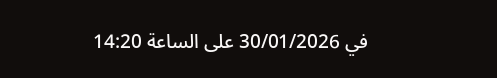في 30/01/2026 على الساعة 14:20